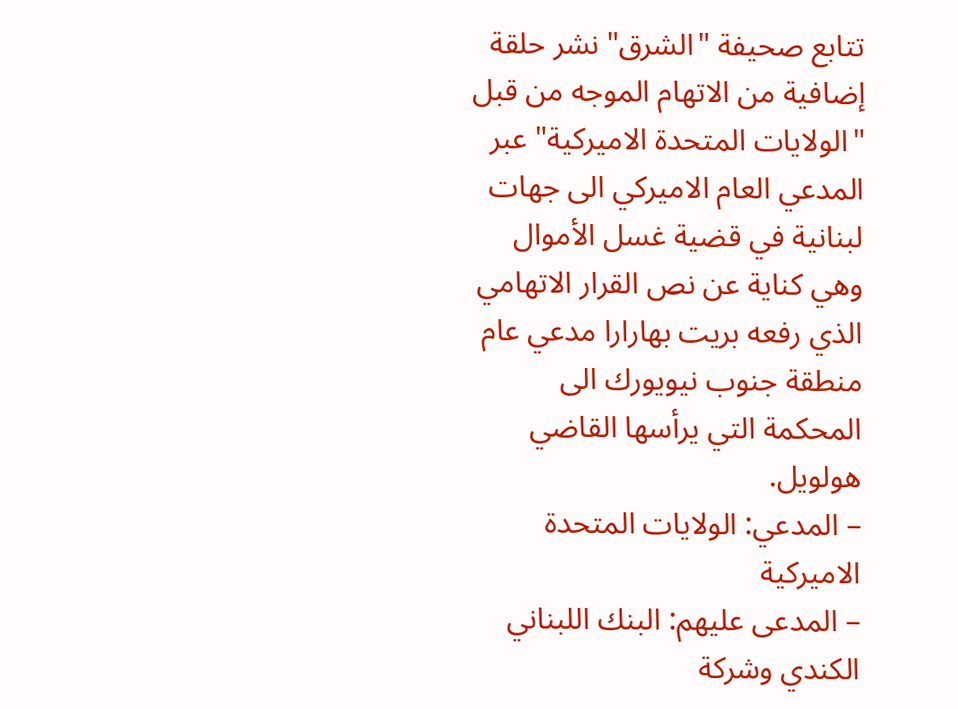تتابع صحيفة "الشرق" نشر حلقة إضافية من الاتهام الموجه من قبل "الولايات المتحدة الاميركية" عبر المدعي العام الاميركي الى جهات لبنانية في قضية غسل الأموال وهي كناية عن نص القرار الاتهامي الذي رفعه بريت بهارارا مدعي عام منطقة جنوب نيويورك الى المحكمة التي يرأسها القاضي هولويل.
– المدعي: الولايات المتحدة الاميركية
– المدعى عليهم: البنك اللبناني الكندي وشركة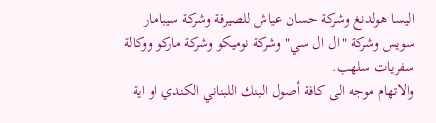اليسا هولدنغ وشركة حسان عياش للصيرفة وشركة سيبامار سويس وشركة "ال ال سي" وشركة نوميكو وشركة ماركو ووكالة سفريات سلهب.
والاتهام موجه الى كافة أصول البنك اللبناني الكندي او اية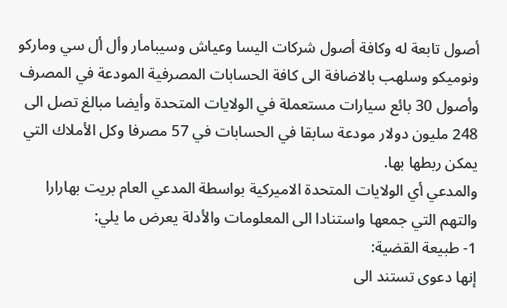أصول تابعة له وكافة أصول شركات اليسا وعياش وسيبامار وأل أل سي وماركو ونوميكو وسلهب بالاضافة الى كافة الحسابات المصرفية المودعة في المصرف وأصول 30 بائع سيارات مستعملة في الولايات المتحدة وأيضا مبالغ تصل الى 248 مليون دولار مودعة سابقا في الحسابات في 57 مصرفا وكل الأملاك التي يمكن ربطها بها.
والمدعي أي الولايات المتحدة الاميركية بواسطة المدعي العام بريت بهارارا والتهم التي جمعها واستنادا الى المعلومات والأدلة يعرض ما يلي:
1- طبيعة القضية:
إنها دعوى تستند الى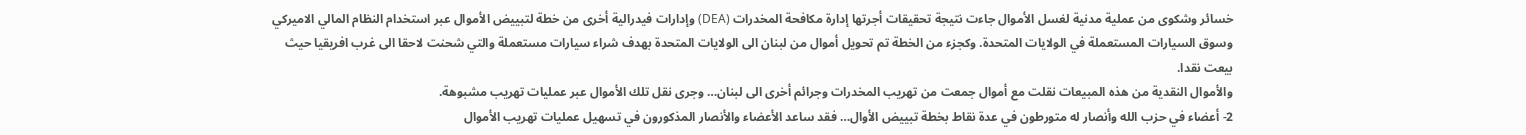خسائر وشكوى من عملية مدنية لغسل الأموال جاءت نتيجة تحقيقات أجرتها إدارة مكافحة المخدرات (DEA) وإدارات فيدرالية أخرى من خطة لتبييض الأموال عبر استخدام النظام المالي الاميركي وسوق السيارات المستعملة في الولايات المتحدة. وكجزء من الخطة تم تحويل أموال من لبنان الى الولايات المتحدة بهدف شراء سيارات مستعملة والتي شحنت لاحقا الى غرب افريقيا حيث بيعت نقدا.
والأموال النقدية من هذه المبيعات نقلت مع أموال جمعت من تهريب المخدرات وجرائم أخرى الى لبنان… وجرى نقل تلك الأموال عبر عمليات تهريب مشبوهة.
2- أعضاء في حزب الله وأنصار له متورطون في عدة نقاط بخطة تبييض الأوال… فقد ساعد الأعضاء والأنصار المذكورون في تسهيل عمليات تهريب الأموال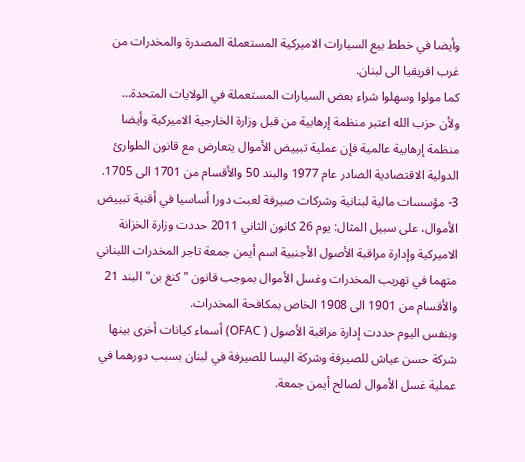وأيضا في خطط بيع السيارات الاميركية المستعملة المصدرة والمخدرات من غرب افريقيا الى لبنان.
كما مولوا وسهلوا شراء بعض السيارات المستعملة في الولايات المتحدة…
ولأن حزب الله اعتبر منظمة إرهابية من قبل وزارة الخارجية الاميركية وأيضا منظمة إرهابية عالمية فإن عملية تبييض الأموال يتعارض مع قانون الطوارئ الدولية الاقتصادية الصادر عام 1977 والبند 50 والأقسام من 1701 الى 1705.
3- مؤسسات مالية لبنانية وشركات صيرفة لعبت دورا أساسيا في أقنية تبييض الأموال، على سبيل المثال: يوم 26 كانون الثاني 2011 حددت وزارة الخزانة الاميركية وإدارة مراقبة الأصول الأجنبية اسم أيمن جمعة تاجر المخدرات اللبناني متهما في تهريب المخدرات وغسل الأموال بموجب قانون "كنغ بن" البند 21 والأقسام من 1901 الى 1908 الخاص بمكافحة المخدرات.
وبنفس اليوم حددت إدارة مراقبة الأصول ( OFAC) أسماء كيانات أخرى بينها شركة حسن عياش للصيرفة وشركة اليسا للصيرفة في لبنان بسبب دورهما في عملية غسل الأموال لصالح أيمن جمعة.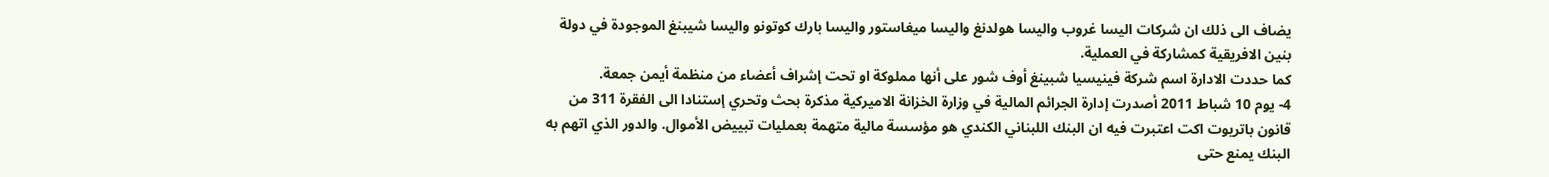يضاف الى ذلك ان شركات اليسا غروب واليسا هولدنغ واليسا ميغاستور واليسا بارك كوتونو واليسا شيبنغ الموجودة في دولة بنين الافريقية كمشاركة في العملية.
كما حددت الادارة اسم شركة فينيسيا شبينغ أوف شور على أنها مملوكة او تحت إشراف أعضاء من منظمة أيمن جمعة.
4- يوم 10 شباط 2011 أصدرت إدارة الجرائم المالية في وزارة الخزانة الاميركية مذكرة بحث وتحري إستنادا الى الفقرة 311 من قانون باتريوت اكت اعتبرت فيه ان البنك اللبناني الكندي هو مؤسسة مالية متهمة بعمليات تبييض الأموال. والدور الذي اتهم به البنك يمنع حتى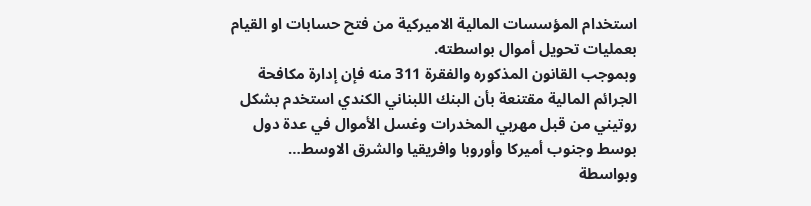استخدام المؤسسات المالية الاميركية من فتح حسابات او القيام بعمليات تحويل أموال بواسطته.
وبموجب القانون المذكوره والفقرة 311 منه فإن إدارة مكافحة الجرائم المالية مقتنعة بأن البنك اللبناني الكندي استخدم بشكل روتيني من قبل مهربي المخدرات وغسل الأموال في عدة دول بوسط وجنوب أميركا وأوروبا وافريقيا والشرق الاوسط… وبواسطة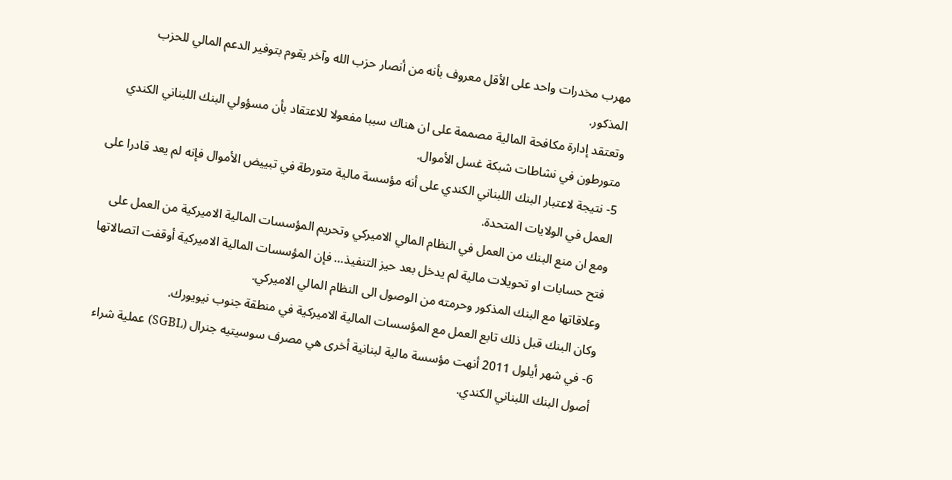مهرب مخدرات واحد على الأقل معروف بأنه من أنصار حزب الله وآخر يقوم بتوفير الدعم المالي للحزب المذكور.
وتعتقد إدارة مكافحة المالية مصممة على ان هناك سببا مفعولا للاعتقاد بأن مسؤولي البنك اللبناني الكندي متورطون في نشاطات شبكة غسل الأموال.
5- نتيجة لاعتبار البنك اللبناني الكندي على أنه مؤسسة مالية متورطة في تبييض الأموال فإنه لم يعد قادرا على العمل في الولايات المتحدة.
ومع ان منع البنك من العمل في النظام المالي الاميركي وتحريم المؤسسات المالية الاميركية من العمل على فتح حسابات او تحويلات مالية لم يدخل بعد حيز التنفيذ… فإن المؤسسات المالية الاميركية أوقفت اتصالاتها وعلاقاتها مع البنك المذكور وحرمته من الوصول الى النظام المالي الاميركي.
وكان البنك قبل ذلك تابع العمل مع المؤسسات المالية الاميركية في منطقة جنوب نيويورك.
6- في شهر أيلول 2011 أنهت مؤسسة مالية لبنانية أخرى هي مصرف سوسيتيه جنرال (SGBL) عملية شراء أصول البنك اللبناني الكندي.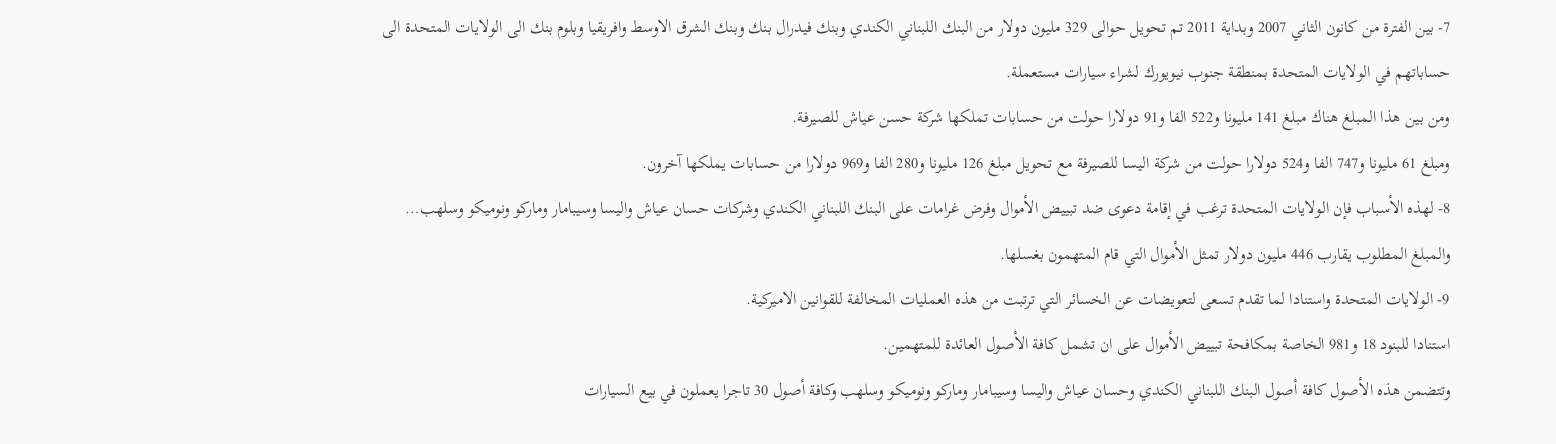7- بين الفترة من كانون الثاني 2007 وبداية 2011 تم تحويل حوالى 329 مليون دولار من البنك اللبناني الكندي وبنك فيدرال بنك وبنك الشرق الاوسط وافريقيا وبلوم بنك الى الولايات المتحدة الى حساباتهم في الولايات المتحدة بمنطقة جنوب نيويورك لشراء سيارات مستعملة.
ومن بين هذا المبلغ هناك مبلغ 141 مليونا و522 الفا و91 دولارا حولت من حسابات تملكها شركة حسن عياش للصيرفة.
ومبلغ 61 مليونا و747 الفا و524 دولارا حولت من شركة اليسا للصيرفة مع تحويل مبلغ 126 مليونا و280 الفا و969 دولارا من حسابات يملكها آخرون.
8- لهذه الأسباب فإن الولايات المتحدة ترغب في إقامة دعوى ضد تبييض الأموال وفرض غرامات على البنك اللبناني الكندي وشركات حسان عياش واليسا وسيبامار وماركو ونوميكو وسلهب…
والمبلغ المطلوب يقارب 446 مليون دولار تمثل الأموال التي قام المتهمون بغسلها.
9- الولايات المتحدة واستنادا لما تقدم تسعى لتعويضات عن الخسائر التي ترتبت من هذه العمليات المخالفة للقوانين الاميركية.
استنادا للبنود 18 و981 الخاصة بمكافحة تبييض الأموال على ان تشمل كافة الأصول العائدة للمتهمين.
وتتضمن هذه الأصول كافة أصول البنك اللبناني الكندي وحسان عياش واليسا وسيبامار وماركو ونوميكو وسلهب وكافة أصول 30 تاجرا يعملون في بيع السيارات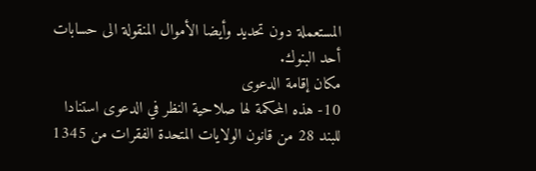المستعملة دون تحديد وأيضا الأموال المنقولة الى حسابات أحد البنوك.
مكان إقامة الدعوى
10- هذه المحكمة لها صلاحية النظر في الدعوى استنادا للبند 28 من قانون الولايات المتحدة الفقرات من 1345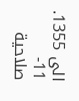الى 1355.
11- صلاحية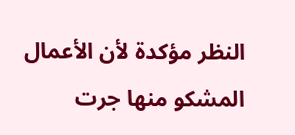النظر مؤكدة لأن الأعمال المشكو منها جرت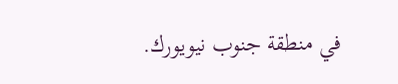في منطقة جنوب نيويورك.